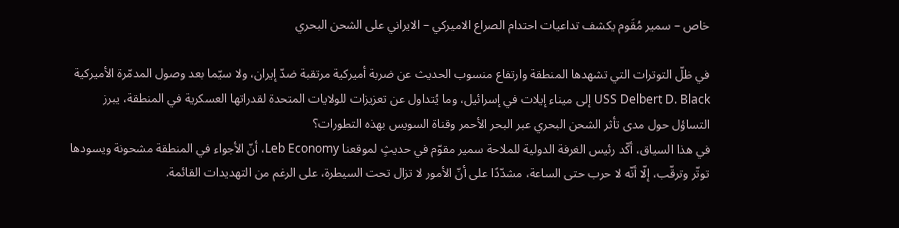خاص – سمير مُقَوم يكشف تداعيات احتدام الصراع الاميركي – الايراني على الشحن البحري

في ظلّ التوترات التي تشهدها المنطقة وارتفاع منسوب الحديث عن ضربة أميركية مرتقبة ضدّ إيران، ولا سيّما بعد وصول المدمّرة الأميركية USS Delbert D. Black إلى ميناء إيلات في إسرائيل، وما يُتداول عن تعزيزات للولايات المتحدة لقدراتها العسكرية في المنطقة، يبرز التساؤل حول مدى تأثر الشحن البحري عبر البحر الأحمر وقناة السويس بهذه التطورات؟
في هذا السياق، أكّد رئيس الغرفة الدولية للملاحة سمير مقوّم في حديثٍ لموقعنا Leb Economy، أنّ الأجواء في المنطقة مشحونة ويسودها توتّر وترقّب، إلّا أنّه لا حرب حتى الساعة، مشدّدًا على أنّ الأمور لا تزال تحت السيطرة، على الرغم من التهديدات القائمة.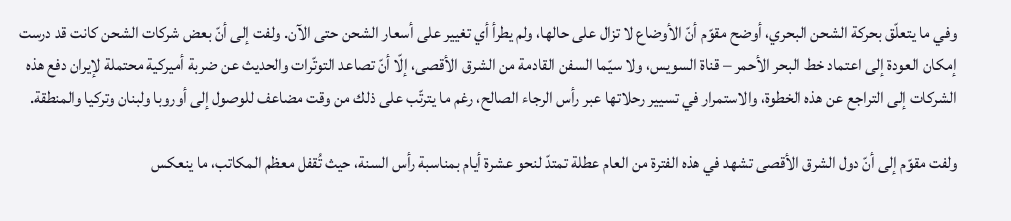وفي ما يتعلّق بحركة الشحن البحري، أوضح مقوّم أنّ الأوضاع لا تزال على حالها، ولم يطرأ أي تغيير على أسعار الشحن حتى الآن. ولفت إلى أنّ بعض شركات الشحن كانت قد درست إمكان العودة إلى اعتماد خط البحر الأحمر – قناة السويس، ولا سيّما السفن القادمة من الشرق الأقصى، إلّا أنّ تصاعد التوتّرات والحديث عن ضربة أميركية محتملة لإيران دفع هذه الشركات إلى التراجع عن هذه الخطوة، والاستمرار في تسيير رحلاتها عبر رأس الرجاء الصالح، رغم ما يترتّب على ذلك من وقت مضاعف للوصول إلى أوروبا ولبنان وتركيا والمنطقة.

ولفت مقوّم إلى أنّ دول الشرق الأقصى تشهد في هذه الفترة من العام عطلة تمتدّ لنحو عشرة أيام بمناسبة رأس السنة، حيث تُقفل معظم المكاتب، ما ينعكس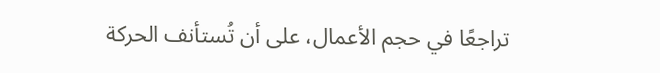تراجعًا في حجم الأعمال، على أن تُستأنف الحركة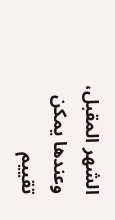الشهر المقبل، وعندها يمكن تقييم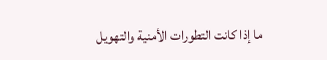ما إذا كانت التطورات الأمنية والتهويل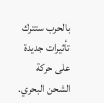بالحرب ستترك تأثيرات جديدة على حركة الشحن البحري.